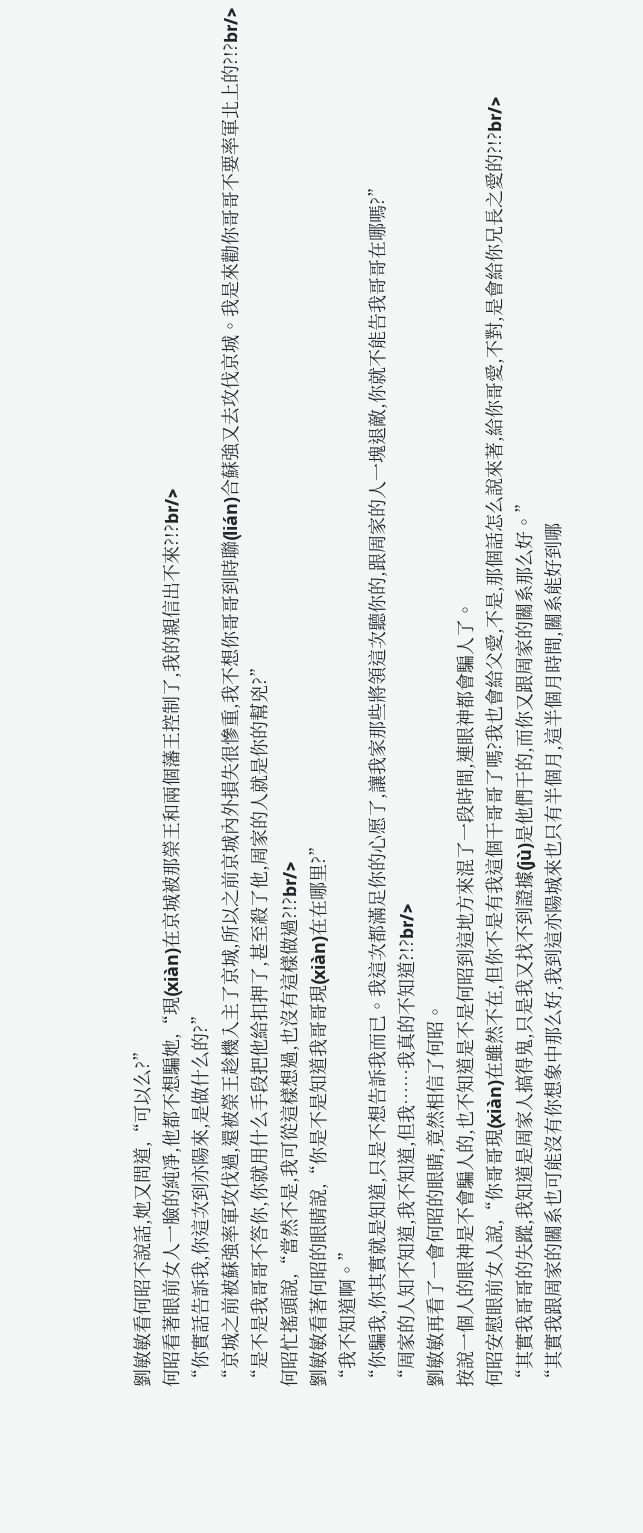劉敏敏看何昭不說話,她又問道,“可以么?”
何昭看著眼前女人一臉的純凈,他都不想騙她,“現(xiàn)在京城被那榮王和兩個藩王控制了,我的親信出不來?!?br/>
“你實話告訴我,你這次到亦陽來,是做什么的?”
“京城之前被蘇強率軍攻伐過,還被榮王趁機入主了京城,所以之前京城內外損失很慘重,我不想你哥哥到時聯(lián)合蘇強又去攻伐京城。我是來勸你哥哥不要率軍北上的?!?br/>
“是不是我哥哥不答你,你就用什么手段把他給扣押了,甚至殺了他,周家的人就是你的幫兇?”
何昭忙搖頭說,“當然不是,我可從這樣想過,也沒有這樣做過?!?br/>
劉敏敏看著何昭的眼睛說,“你是不是知道我哥哥現(xiàn)在在哪里?”
“我不知道啊。”
“你騙我,你其實就是知道,只是不想告訴我而已。我這次都滿足你的心愿了,讓我家那些將領這次聽你的,跟周家的人一塊退敵,你就不能告我哥哥在哪嗎?”
“周家的人知不知道,我不知道,但我……我真的不知道?!?br/>
劉敏敏再看了一會何昭的眼睛,竟然相信了何昭。
按說一個人的眼神是不會騙人的,也不知道是不是何昭到這地方來混了一段時間,連眼神都會騙人了。
何昭安慰眼前女人說,“你哥哥現(xiàn)在雖然不在,但你不是有我這個干哥哥了嗎?我也會給父愛,不是,那個話怎么說來著,給你哥愛,不對,是會給你兄長之愛的?!?br/>
“其實我哥哥的失蹤,我知道是周家人搞得鬼,只是我又找不到證據(jù)是他們干的,而你又跟周家的關系那么好。”
“其實我跟周家的關系也可能沒有你想象中那么好,我到這亦陽城來也只有半個月,這半個月時間,關系能好到哪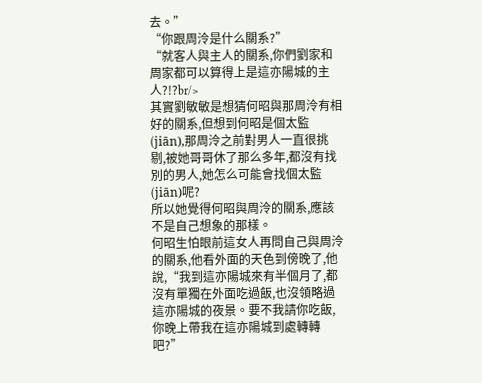去。”
“你跟周泠是什么關系?”
“就客人與主人的關系,你們劉家和周家都可以算得上是這亦陽城的主人?!?br/>
其實劉敏敏是想猜何昭與那周泠有相好的關系,但想到何昭是個太監(jiān),那周泠之前對男人一直很挑剔,被她哥哥休了那么多年,都沒有找別的男人,她怎么可能會找個太監(jiān)呢?
所以她覺得何昭與周泠的關系,應該不是自己想象的那樣。
何昭生怕眼前這女人再問自己與周泠的關系,他看外面的天色到傍晚了,他說,“我到這亦陽城來有半個月了,都沒有單獨在外面吃過飯,也沒領略過這亦陽城的夜景。要不我請你吃飯,你晚上帶我在這亦陽城到處轉轉吧?”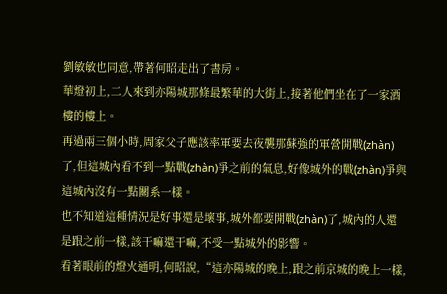劉敏敏也同意,帶著何昭走出了書房。
華燈初上,二人來到亦陽城那條最繁華的大街上,接著他們坐在了一家酒樓的樓上。
再過兩三個小時,周家父子應該率軍要去夜襲那蘇強的軍營開戰(zhàn)了,但這城內看不到一點戰(zhàn)爭之前的氣息,好像城外的戰(zhàn)爭與這城內沒有一點關系一樣。
也不知道這種情況是好事還是壞事,城外都要開戰(zhàn)了,城內的人還是跟之前一樣,該干嘛還干嘛,不受一點城外的影響。
看著眼前的燈火通明,何昭說,“這亦陽城的晚上,跟之前京城的晚上一樣,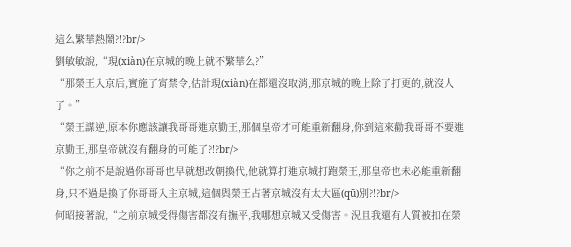這么繁華熱鬧?!?br/>
劉敏敏說,“現(xiàn)在京城的晚上就不繁華么?”
“那榮王入京后,實施了宵禁令,估計現(xiàn)在都還沒取消,那京城的晚上除了打更的,就沒人了。”
“榮王謀逆,原本你應該讓我哥哥進京勤王,那個皇帝才可能重新翻身,你到這來勸我哥哥不要進京勤王,那皇帝就沒有翻身的可能了?!?br/>
“你之前不是說過你哥哥也早就想改朝換代,他就算打進京城打跑榮王,那皇帝也未必能重新翻身,只不過是換了你哥哥入主京城,這個與榮王占著京城沒有太大區(qū)別?!?br/>
何昭接著說,“之前京城受得傷害都沒有撫平,我哪想京城又受傷害。況且我還有人質被扣在榮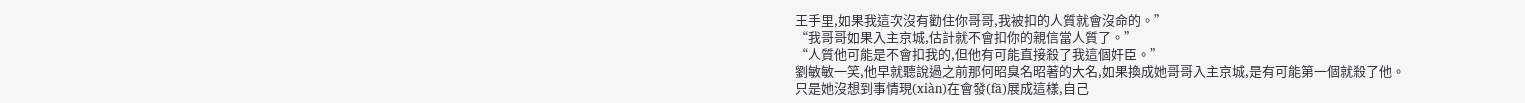王手里,如果我這次沒有勸住你哥哥,我被扣的人質就會沒命的。”
“我哥哥如果入主京城,估計就不會扣你的親信當人質了。”
“人質他可能是不會扣我的,但他有可能直接殺了我這個奸臣。”
劉敏敏一笑,他早就聽說過之前那何昭臭名昭著的大名,如果換成她哥哥入主京城,是有可能第一個就殺了他。
只是她沒想到事情現(xiàn)在會發(fā)展成這樣,自己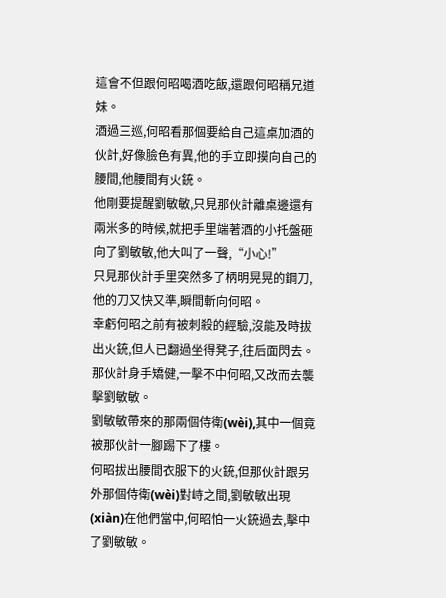這會不但跟何昭喝酒吃飯,還跟何昭稱兄道妹。
酒過三巡,何昭看那個要給自己這桌加酒的伙計,好像臉色有異,他的手立即摸向自己的腰間,他腰間有火銃。
他剛要提醒劉敏敏,只見那伙計離桌邊還有兩米多的時候,就把手里端著酒的小托盤砸向了劉敏敏,他大叫了一聲,“小心!”
只見那伙計手里突然多了柄明晃晃的鋼刀,他的刀又快又準,瞬間斬向何昭。
幸虧何昭之前有被刺殺的經驗,沒能及時拔出火銃,但人已翻過坐得凳子,往后面閃去。
那伙計身手矯健,一擊不中何昭,又改而去襲擊劉敏敏。
劉敏敏帶來的那兩個侍衛(wèi),其中一個竟被那伙計一腳踢下了樓。
何昭拔出腰間衣服下的火銃,但那伙計跟另外那個侍衛(wèi)對峙之間,劉敏敏出現(xiàn)在他們當中,何昭怕一火銃過去,擊中了劉敏敏。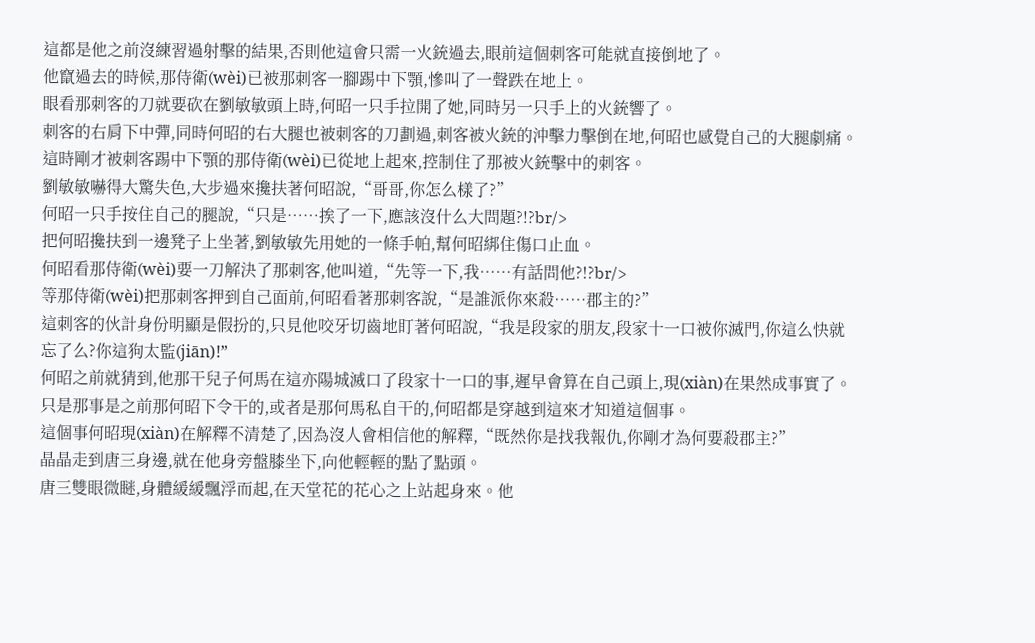這都是他之前沒練習過射擊的結果,否則他這會只需一火銃過去,眼前這個刺客可能就直接倒地了。
他竄過去的時候,那侍衛(wèi)已被那刺客一腳踢中下顎,慘叫了一聲跌在地上。
眼看那刺客的刀就要砍在劉敏敏頭上時,何昭一只手拉開了她,同時另一只手上的火銃響了。
刺客的右肩下中彈,同時何昭的右大腿也被刺客的刀劃過,刺客被火銃的沖擊力擊倒在地,何昭也感覺自己的大腿劇痛。
這時剛才被刺客踢中下顎的那侍衛(wèi)已從地上起來,控制住了那被火銃擊中的刺客。
劉敏敏嚇得大驚失色,大步過來攙扶著何昭說,“哥哥,你怎么樣了?”
何昭一只手按住自己的腿說,“只是……挨了一下,應該沒什么大問題?!?br/>
把何昭攙扶到一邊凳子上坐著,劉敏敏先用她的一條手帕,幫何昭綁住傷口止血。
何昭看那侍衛(wèi)要一刀解決了那刺客,他叫道,“先等一下,我……有話問他?!?br/>
等那侍衛(wèi)把那刺客押到自己面前,何昭看著那刺客說,“是誰派你來殺……郡主的?”
這刺客的伙計身份明顯是假扮的,只見他咬牙切齒地盯著何昭說,“我是段家的朋友,段家十一口被你滅門,你這么快就忘了么?你這狗太監(jiān)!”
何昭之前就猜到,他那干兒子何馬在這亦陽城滅口了段家十一口的事,遲早會算在自己頭上,現(xiàn)在果然成事實了。
只是那事是之前那何昭下令干的,或者是那何馬私自干的,何昭都是穿越到這來才知道這個事。
這個事何昭現(xiàn)在解釋不清楚了,因為沒人會相信他的解釋,“既然你是找我報仇,你剛才為何要殺郡主?”
晶晶走到唐三身邊,就在他身旁盤膝坐下,向他輕輕的點了點頭。
唐三雙眼微瞇,身體緩緩飄浮而起,在天堂花的花心之上站起身來。他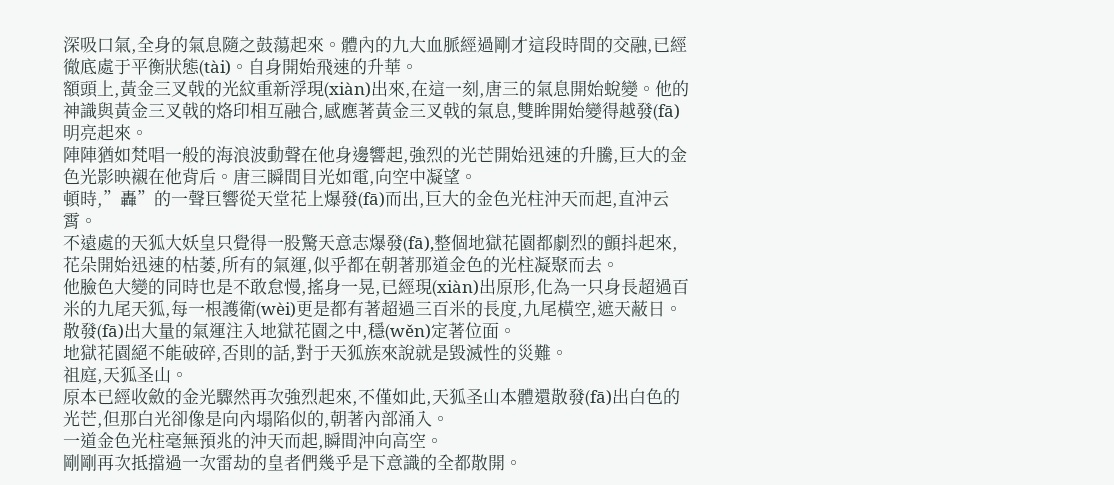深吸口氣,全身的氣息隨之鼓蕩起來。體內的九大血脈經過剛才這段時間的交融,已經徹底處于平衡狀態(tài)。自身開始飛速的升華。
額頭上,黃金三叉戟的光紋重新浮現(xiàn)出來,在這一刻,唐三的氣息開始蛻變。他的神識與黃金三叉戟的烙印相互融合,感應著黃金三叉戟的氣息,雙眸開始變得越發(fā)明亮起來。
陣陣猶如梵唱一般的海浪波動聲在他身邊響起,強烈的光芒開始迅速的升騰,巨大的金色光影映襯在他背后。唐三瞬間目光如電,向空中凝望。
頓時,”轟”的一聲巨響從天堂花上爆發(fā)而出,巨大的金色光柱沖天而起,直沖云霄。
不遠處的天狐大妖皇只覺得一股驚天意志爆發(fā),整個地獄花園都劇烈的顫抖起來,花朵開始迅速的枯萎,所有的氣運,似乎都在朝著那道金色的光柱凝聚而去。
他臉色大變的同時也是不敢怠慢,搖身一晃,已經現(xiàn)出原形,化為一只身長超過百米的九尾天狐,每一根護衛(wèi)更是都有著超過三百米的長度,九尾橫空,遮天蔽日。散發(fā)出大量的氣運注入地獄花園之中,穩(wěn)定著位面。
地獄花園絕不能破碎,否則的話,對于天狐族來說就是毀滅性的災難。
祖庭,天狐圣山。
原本已經收斂的金光驟然再次強烈起來,不僅如此,天狐圣山本體還散發(fā)出白色的光芒,但那白光卻像是向內塌陷似的,朝著內部涌入。
一道金色光柱毫無預兆的沖天而起,瞬間沖向高空。
剛剛再次抵擋過一次雷劫的皇者們幾乎是下意識的全都散開。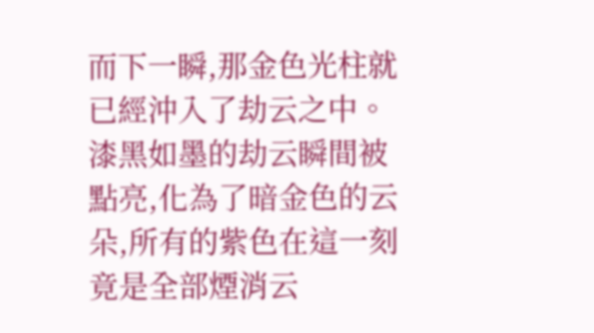而下一瞬,那金色光柱就已經沖入了劫云之中。
漆黑如墨的劫云瞬間被點亮,化為了暗金色的云朵,所有的紫色在這一刻竟是全部煙消云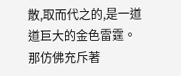散,取而代之的,是一道道巨大的金色雷霆。那仿佛充斥著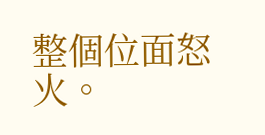整個位面怒火。